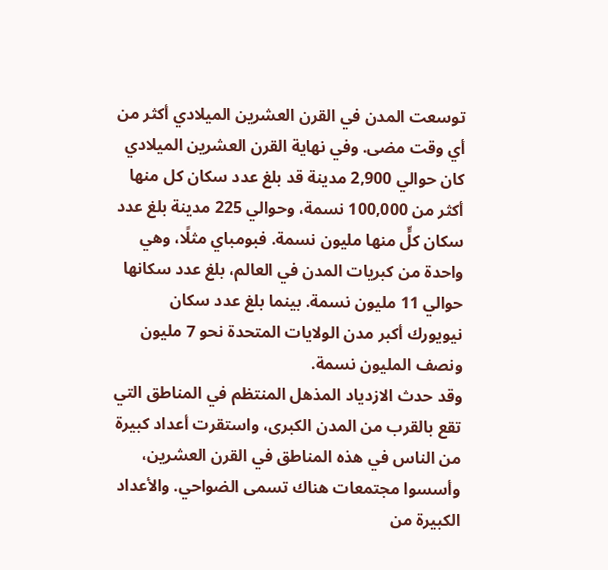توسعت المدن في القرن العشرين الميلادي أكثر من أي وقت مضى. وفي نهاية القرن العشرين الميلادي كان حوالي 2,900 مدينة قد بلغ عدد سكان كل منها أكثر من 100,000 نسمة، وحوالي 225 مدينة بلغ عدد سكان كلٍّ منها مليون نسمة. فبومباي مثلًا، وهي واحدة من كبريات المدن في العالم، بلغ عدد سكانها حوالي 11 مليون نسمة. بينما بلغ عدد سكان نيويورك أكبر مدن الولايات المتحدة نحو 7 مليون ونصف المليون نسمة.
وقد حدث الازدياد المذهل المنتظم في المناطق التي تقع بالقرب من المدن الكبرى، واستقرت أعداد كبيرة من الناس في هذه المناطق في القرن العشرين، وأسسوا مجتمعات هناك تسمى الضواحي. والأعداد الكبيرة من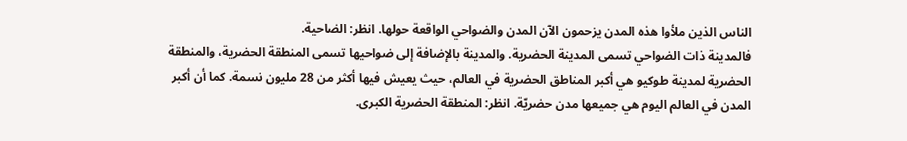الناس الذين ملأوا هذه المدن يزحمون الآن المدن والضواحي الواقعة حولها. انظر: الضاحية.
فالمدينة ذات الضواحي تسمى المدينة الحضرية. والمدينة بالإضافة إلى ضواحيها تسمى المنطقة الحضرية، والمنطقة الحضرية لمدينة طوكيو هي أكبر المناطق الحضرية في العالم، حيث يعيش فيها أكثر من 28 مليون نسمة. كما أن أكبر المدن في العالم اليوم هي جميعها مدن حضريّة. انظر: المنطقة الحضرية الكبرى.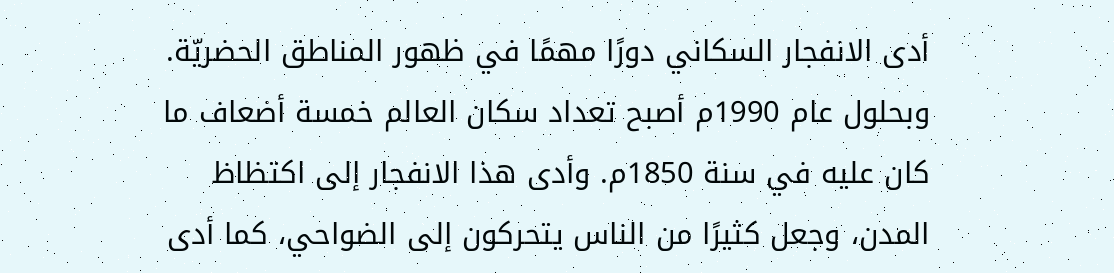أدى الانفجار السكاني دورًا مهمًا في ظهور المناطق الحضريّة. وبحلول عام 1990م أصبح تعداد سكان العالم خمسة أضعاف ما كان عليه في سنة 1850م. وأدى هذا الانفجار إلى اكتظاظ المدن، وجعل كثيرًا من الناس يتحركون إلى الضواحي، كما أدى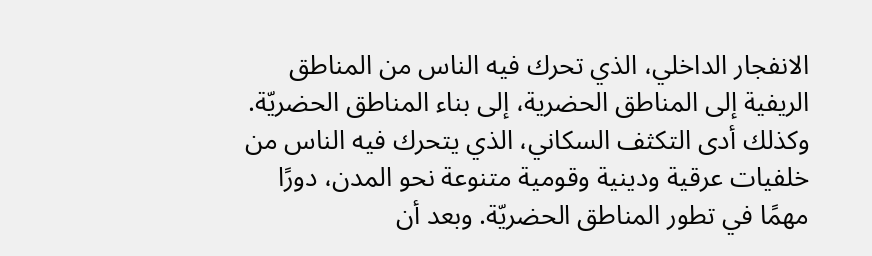الانفجار الداخلي، الذي تحرك فيه الناس من المناطق الريفية إلى المناطق الحضرية، إلى بناء المناطق الحضريّة. وكذلك أدى التكثف السكاني، الذي يتحرك فيه الناس من خلفيات عرقية ودينية وقومية متنوعة نحو المدن، دورًا مهمًا في تطور المناطق الحضريّة. وبعد أن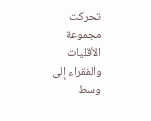تحركت مجموعة الأقليات والفقراء إلى وسط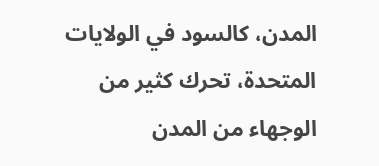المدن، كالسود في الولايات المتحدة، تحرك كثير من الوجهاء من المدن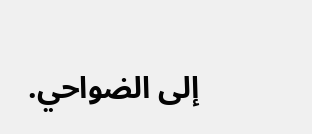إلى الضواحي.